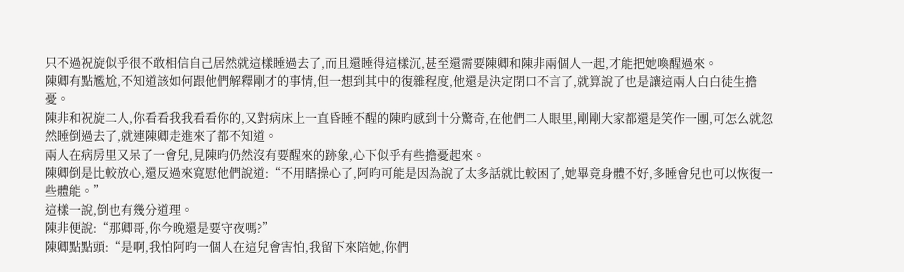只不過祝旋似乎很不敢相信自己居然就這樣睡過去了,而且還睡得這樣沉,甚至還需要陳卿和陳非兩個人一起,才能把她喚醒過來。
陳卿有點尷尬,不知道該如何跟他們解釋剛才的事情,但一想到其中的復雜程度,他還是決定閉口不言了,就算說了也是讓這兩人白白徒生擔憂。
陳非和祝旋二人,你看看我我看看你的,又對病床上一直昏睡不醒的陳昀感到十分驚奇,在他們二人眼里,剛剛大家都還是笑作一團,可怎么就忽然睡倒過去了,就連陳卿走進來了都不知道。
兩人在病房里又呆了一會兒,見陳昀仍然沒有要醒來的跡象,心下似乎有些擔憂起來。
陳卿倒是比較放心,還反過來寬慰他們說道:“不用瞎操心了,阿昀可能是因為說了太多話就比較困了,她畢竟身體不好,多睡會兒也可以恢復一些體能。”
這樣一說,倒也有幾分道理。
陳非便說:“那卿哥,你今晚還是要守夜嗎?”
陳卿點點頭:“是啊,我怕阿昀一個人在這兒會害怕,我留下來陪她,你們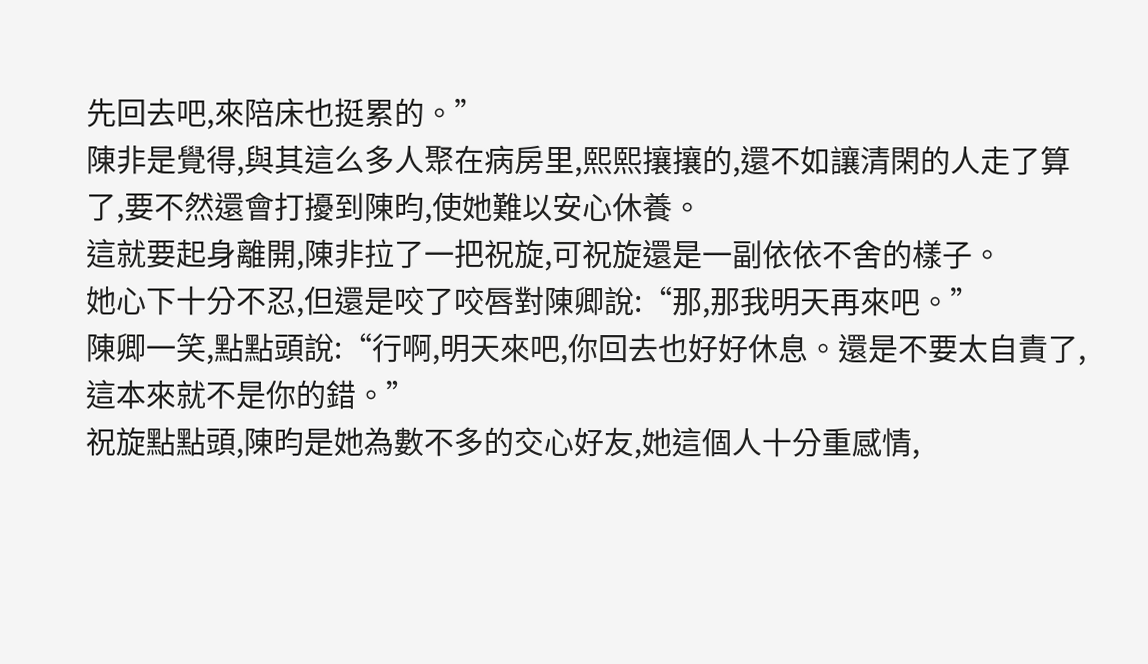先回去吧,來陪床也挺累的。”
陳非是覺得,與其這么多人聚在病房里,熙熙攘攘的,還不如讓清閑的人走了算了,要不然還會打擾到陳昀,使她難以安心休養。
這就要起身離開,陳非拉了一把祝旋,可祝旋還是一副依依不舍的樣子。
她心下十分不忍,但還是咬了咬唇對陳卿說:“那,那我明天再來吧。”
陳卿一笑,點點頭說:“行啊,明天來吧,你回去也好好休息。還是不要太自責了,這本來就不是你的錯。”
祝旋點點頭,陳昀是她為數不多的交心好友,她這個人十分重感情,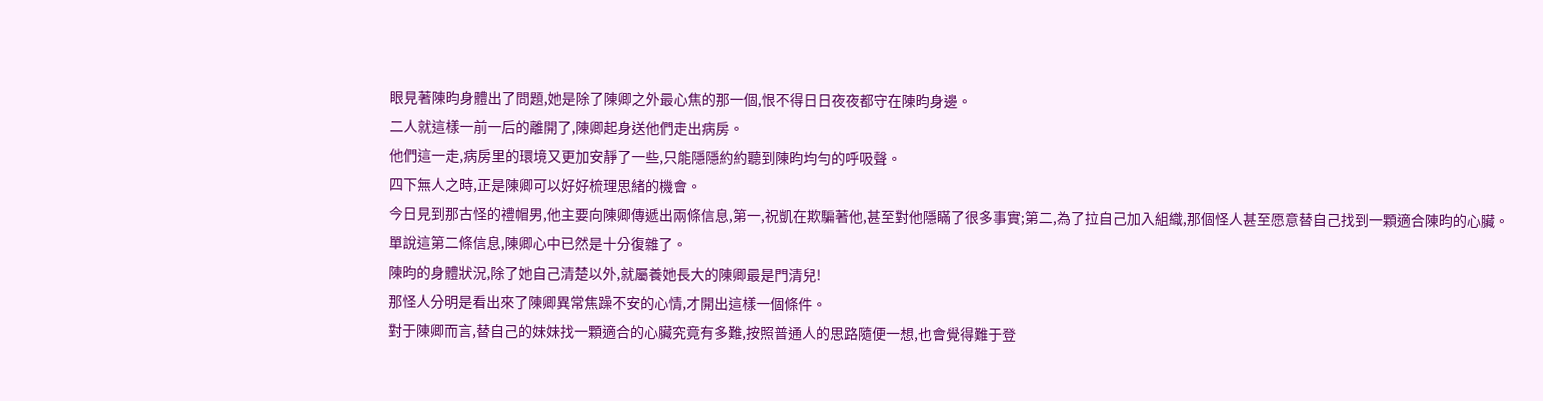眼見著陳昀身體出了問題,她是除了陳卿之外最心焦的那一個,恨不得日日夜夜都守在陳昀身邊。
二人就這樣一前一后的離開了,陳卿起身送他們走出病房。
他們這一走,病房里的環境又更加安靜了一些,只能隱隱約約聽到陳昀均勻的呼吸聲。
四下無人之時,正是陳卿可以好好梳理思緒的機會。
今日見到那古怪的禮帽男,他主要向陳卿傳遞出兩條信息,第一,祝凱在欺騙著他,甚至對他隱瞞了很多事實;第二,為了拉自己加入組織,那個怪人甚至愿意替自己找到一顆適合陳昀的心臟。
單說這第二條信息,陳卿心中已然是十分復雜了。
陳昀的身體狀況,除了她自己清楚以外,就屬養她長大的陳卿最是門清兒!
那怪人分明是看出來了陳卿異常焦躁不安的心情,才開出這樣一個條件。
對于陳卿而言,替自己的妹妹找一顆適合的心臟究竟有多難,按照普通人的思路隨便一想,也會覺得難于登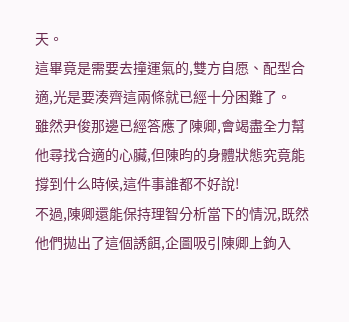天。
這畢竟是需要去撞運氣的,雙方自愿、配型合適,光是要湊齊這兩條就已經十分困難了。
雖然尹俊那邊已經答應了陳卿,會竭盡全力幫他尋找合適的心臟,但陳昀的身體狀態究竟能撐到什么時候,這件事誰都不好說!
不過,陳卿還能保持理智分析當下的情況,既然他們拋出了這個誘餌,企圖吸引陳卿上鉤入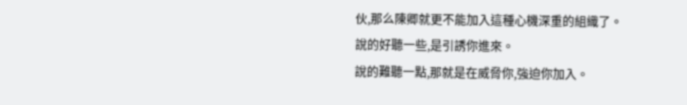伙,那么陳卿就更不能加入這種心機深重的組織了。
說的好聽一些,是引誘你進來。
說的難聽一點,那就是在威脅你,強迫你加入。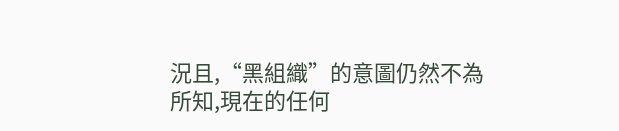況且,“黑組織”的意圖仍然不為所知,現在的任何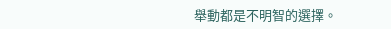舉動都是不明智的選擇。